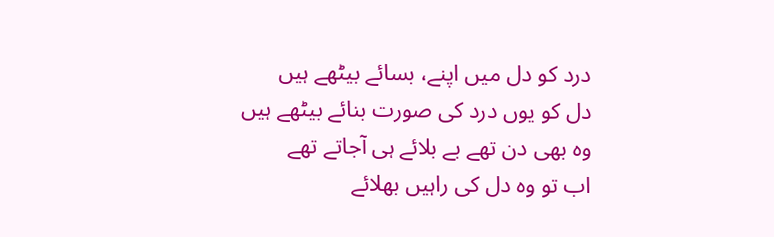درد کو دل میں اپنے، بسائے بیٹھے ہیں
دل کو یوں درد کی صورت بنائے بیٹھے ہیں
وہ بھی دن تھے بے بلائے ہی آجاتے تھے
اب تو وہ دل کی راہیں بھلائے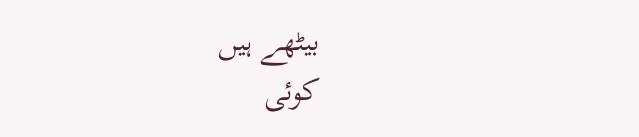بیٹھے ہیں
کوئی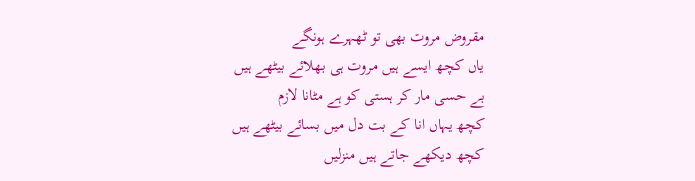مقروض مروت بھی تو ٹھہرے ہونگے
یاں کچھ ایسے ہیں مروت ہی بھلائے بیٹھے ہیں
بے حسی مار کر ہستی کو ہے مٹانا لازم
کچھ یہاں انا کے بت دل میں بسائے بیٹھے ہیں
کچھ دیکھے جاتے ہیں منزلیں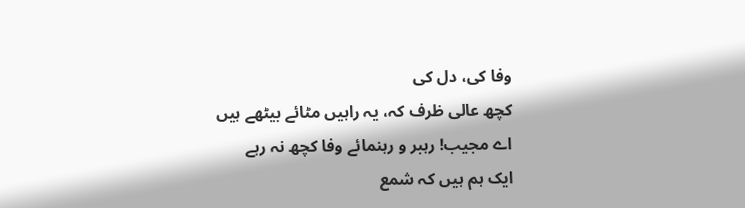وفا کی، دل کی
کچھ عالی ظرف کہ، یہ راہیں مٹائے بیٹھے ہیں
اے مجیب! رہبر و رہنمائے وفا کچھ نہ رہے
ایک ہم ہیں کہ شمع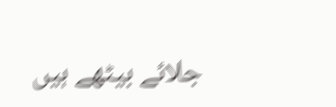جلائے بیٹھے ہیں